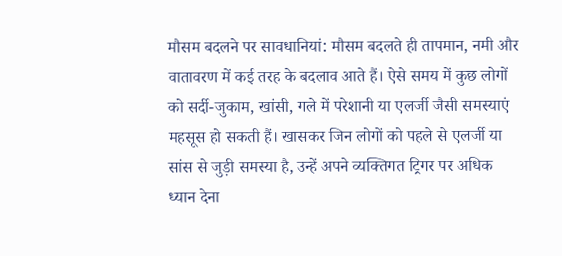मौसम बदलने पर सावधानियां: मौसम बदलते ही तापमान, नमी और वातावरण में कई तरह के बदलाव आते हैं। ऐसे समय में कुछ लोगों को सर्दी-जुकाम, खांसी, गले में परेशानी या एलर्जी जैसी समस्याएं महसूस हो सकती हैं। खासकर जिन लोगों को पहले से एलर्जी या सांस से जुड़ी समस्या है, उन्हें अपने व्यक्तिगत ट्रिगर पर अधिक ध्यान देना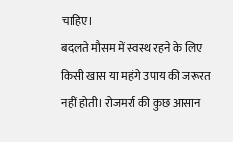चाहिए।
बदलते मौसम में स्वस्थ रहने के लिए किसी खास या महंगे उपाय की जरूरत नहीं होती। रोजमर्रा की कुछ आसान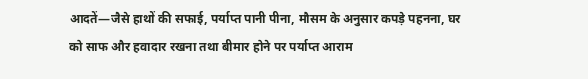आदतें—जैसे हाथों की सफाई, पर्याप्त पानी पीना, मौसम के अनुसार कपड़े पहनना, घर को साफ और हवादार रखना तथा बीमार होने पर पर्याप्त आराम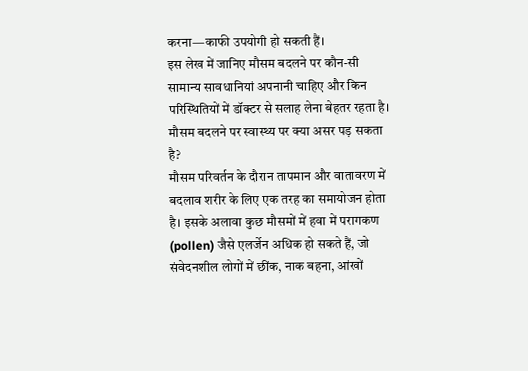करना—काफी उपयोगी हो सकती हैं।
इस लेख में जानिए मौसम बदलने पर कौन-सी सामान्य सावधानियां अपनानी चाहिए और किन परिस्थितियों में डॉक्टर से सलाह लेना बेहतर रहता है।
मौसम बदलने पर स्वास्थ्य पर क्या असर पड़ सकता है?
मौसम परिवर्तन के दौरान तापमान और वातावरण में बदलाव शरीर के लिए एक तरह का समायोजन होता है। इसके अलावा कुछ मौसमों में हवा में परागकण (pollen) जैसे एलर्जेन अधिक हो सकते हैं, जो संवेदनशील लोगों में छींक, नाक बहना, आंखों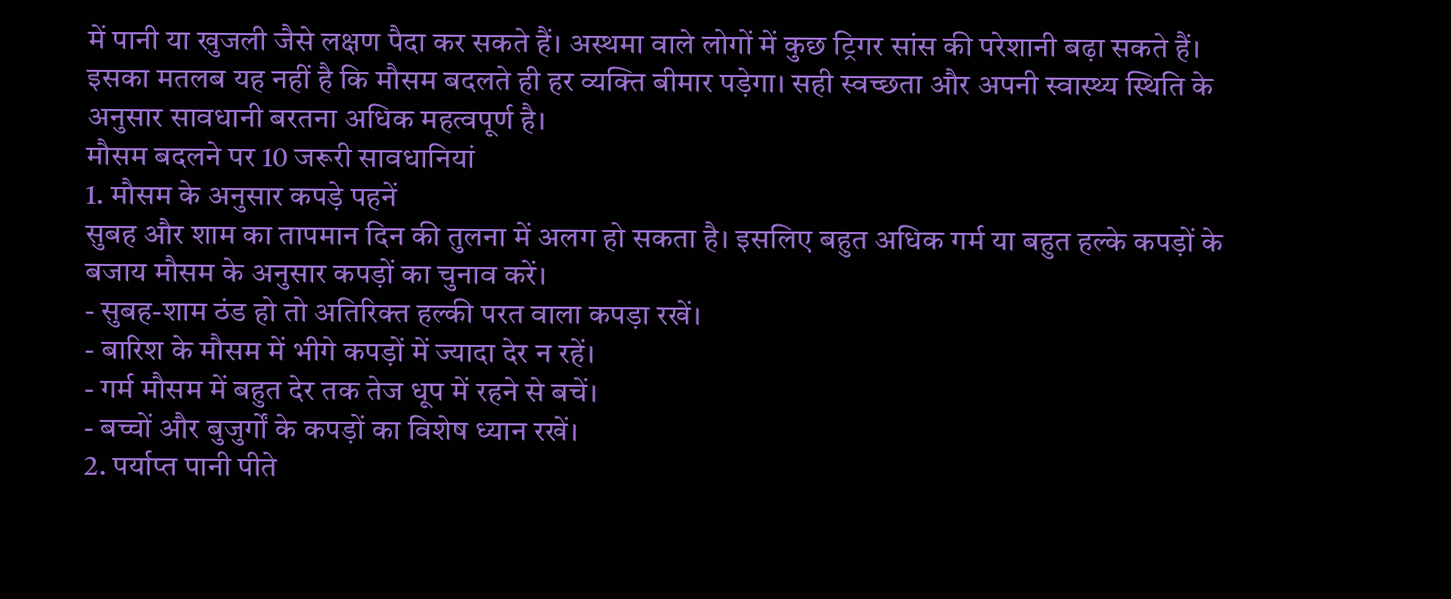में पानी या खुजली जैसे लक्षण पैदा कर सकते हैं। अस्थमा वाले लोगों में कुछ ट्रिगर सांस की परेशानी बढ़ा सकते हैं।
इसका मतलब यह नहीं है कि मौसम बदलते ही हर व्यक्ति बीमार पड़ेगा। सही स्वच्छता और अपनी स्वास्थ्य स्थिति के अनुसार सावधानी बरतना अधिक महत्वपूर्ण है।
मौसम बदलने पर 10 जरूरी सावधानियां
1. मौसम के अनुसार कपड़े पहनें
सुबह और शाम का तापमान दिन की तुलना में अलग हो सकता है। इसलिए बहुत अधिक गर्म या बहुत हल्के कपड़ों के बजाय मौसम के अनुसार कपड़ों का चुनाव करें।
- सुबह-शाम ठंड हो तो अतिरिक्त हल्की परत वाला कपड़ा रखें।
- बारिश के मौसम में भीगे कपड़ों में ज्यादा देर न रहें।
- गर्म मौसम में बहुत देर तक तेज धूप में रहने से बचें।
- बच्चों और बुजुर्गों के कपड़ों का विशेष ध्यान रखें।
2. पर्याप्त पानी पीते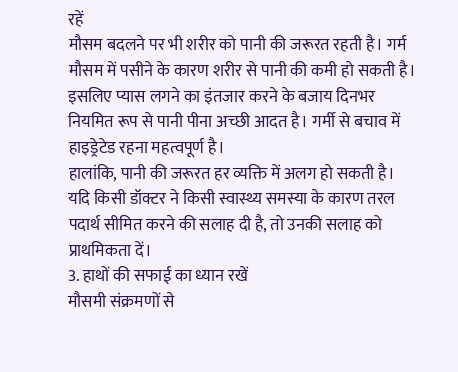रहें
मौसम बदलने पर भी शरीर को पानी की जरूरत रहती है। गर्म मौसम में पसीने के कारण शरीर से पानी की कमी हो सकती है। इसलिए प्यास लगने का इंतजार करने के बजाय दिनभर नियमित रूप से पानी पीना अच्छी आदत है। गर्मी से बचाव में हाइड्रेटेड रहना महत्वपूर्ण है।
हालांकि, पानी की जरूरत हर व्यक्ति में अलग हो सकती है। यदि किसी डॉक्टर ने किसी स्वास्थ्य समस्या के कारण तरल पदार्थ सीमित करने की सलाह दी है, तो उनकी सलाह को प्राथमिकता दें।
3. हाथों की सफाई का ध्यान रखें
मौसमी संक्रमणों से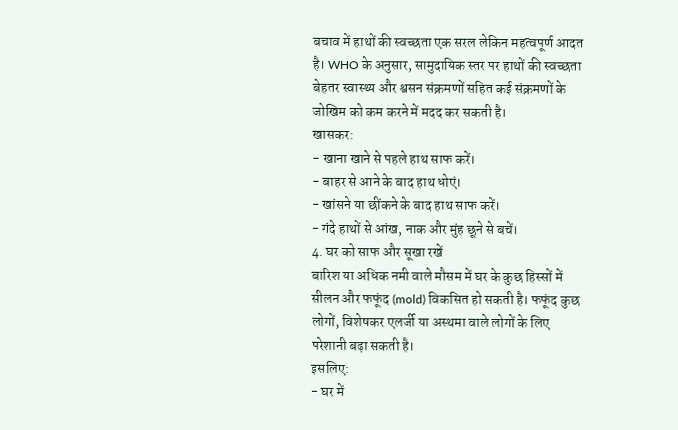बचाव में हाथों की स्वच्छता एक सरल लेकिन महत्वपूर्ण आदत है। WHO के अनुसार, सामुदायिक स्तर पर हाथों की स्वच्छता बेहतर स्वास्थ्य और श्वसन संक्रमणों सहित कई संक्रमणों के जोखिम को कम करने में मदद कर सकती है।
खासकर:
- खाना खाने से पहले हाथ साफ करें।
- बाहर से आने के बाद हाथ धोएं।
- खांसने या छींकने के बाद हाथ साफ करें।
- गंदे हाथों से आंख, नाक और मुंह छूने से बचें।
4. घर को साफ और सूखा रखें
बारिश या अधिक नमी वाले मौसम में घर के कुछ हिस्सों में सीलन और फफूंद (mold) विकसित हो सकती है। फफूंद कुछ लोगों, विशेषकर एलर्जी या अस्थमा वाले लोगों के लिए परेशानी बढ़ा सकती है।
इसलिए:
- घर में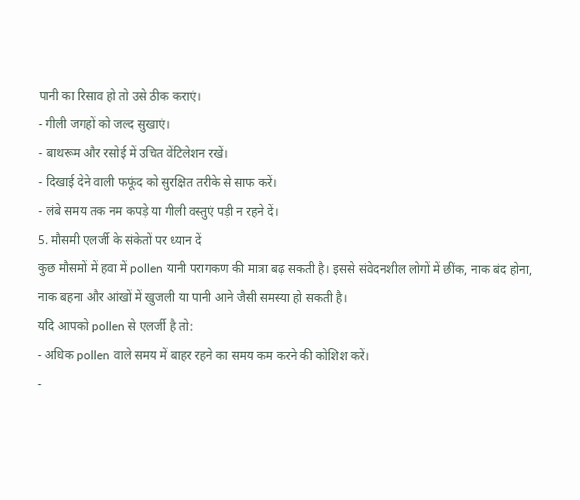पानी का रिसाव हो तो उसे ठीक कराएं।
- गीली जगहों को जल्द सुखाएं।
- बाथरूम और रसोई में उचित वेंटिलेशन रखें।
- दिखाई देने वाली फफूंद को सुरक्षित तरीके से साफ करें।
- लंबे समय तक नम कपड़े या गीली वस्तुएं पड़ी न रहने दें।
5. मौसमी एलर्जी के संकेतों पर ध्यान दें
कुछ मौसमों में हवा में pollen यानी परागकण की मात्रा बढ़ सकती है। इससे संवेदनशील लोगों में छींक, नाक बंद होना, नाक बहना और आंखों में खुजली या पानी आने जैसी समस्या हो सकती है।
यदि आपको pollen से एलर्जी है तो:
- अधिक pollen वाले समय में बाहर रहने का समय कम करने की कोशिश करें।
-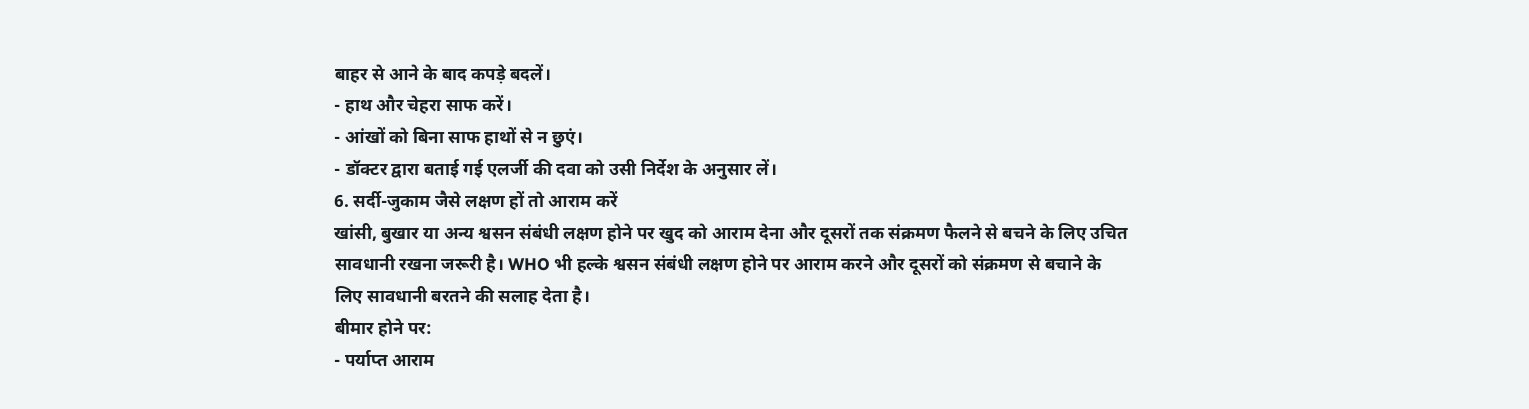बाहर से आने के बाद कपड़े बदलें।
- हाथ और चेहरा साफ करें।
- आंखों को बिना साफ हाथों से न छुएं।
- डॉक्टर द्वारा बताई गई एलर्जी की दवा को उसी निर्देश के अनुसार लें।
6. सर्दी-जुकाम जैसे लक्षण हों तो आराम करें
खांसी, बुखार या अन्य श्वसन संबंधी लक्षण होने पर खुद को आराम देना और दूसरों तक संक्रमण फैलने से बचने के लिए उचित सावधानी रखना जरूरी है। WHO भी हल्के श्वसन संबंधी लक्षण होने पर आराम करने और दूसरों को संक्रमण से बचाने के लिए सावधानी बरतने की सलाह देता है।
बीमार होने पर:
- पर्याप्त आराम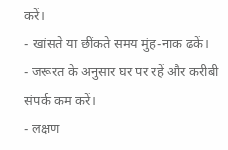करें।
- खांसते या छींकते समय मुंह-नाक ढकें।
- जरूरत के अनुसार घर पर रहें और करीबी संपर्क कम करें।
- लक्षण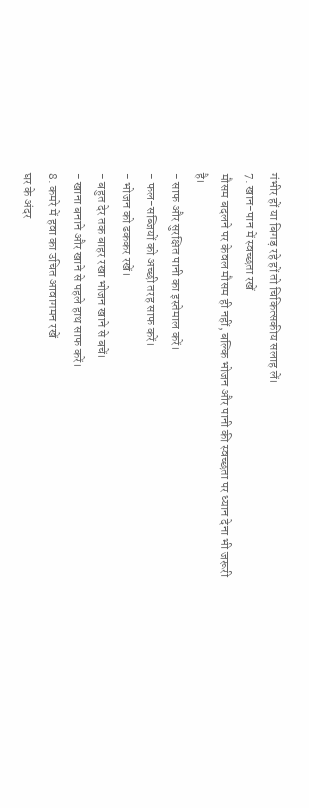गंभीर हों या बिगड़ रहे हों तो चिकित्सकीय सलाह लें।
7. खान-पान में स्वच्छता रखें
मौसम बदलने पर केवल मौसम ही नहीं, बल्कि भोजन और पानी की स्वच्छता पर ध्यान देना भी जरूरी है।
- साफ और सुरक्षित पानी का इस्तेमाल करें।
- फल-सब्जियों को अच्छी तरह साफ करें।
- भोजन को ढककर रखें।
- बहुत देर तक बाहर रखा भोजन खाने से बचें।
- खाना बनाने और खाने से पहले हाथ साफ करें।
8. कमरे में हवा का उचित आवागमन रखें
घर के अंदर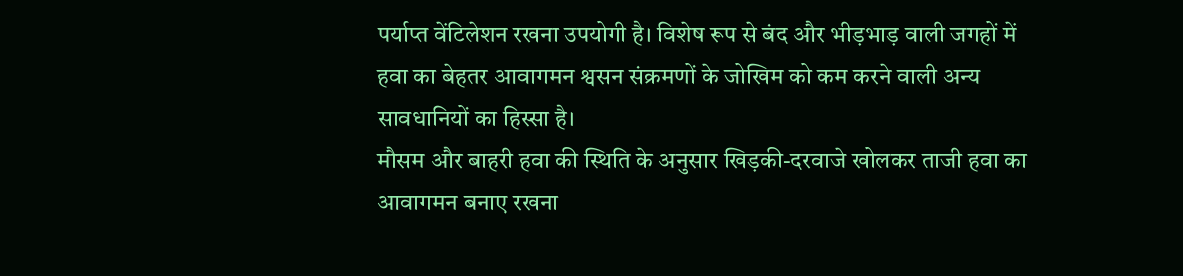पर्याप्त वेंटिलेशन रखना उपयोगी है। विशेष रूप से बंद और भीड़भाड़ वाली जगहों में हवा का बेहतर आवागमन श्वसन संक्रमणों के जोखिम को कम करने वाली अन्य सावधानियों का हिस्सा है।
मौसम और बाहरी हवा की स्थिति के अनुसार खिड़की-दरवाजे खोलकर ताजी हवा का आवागमन बनाए रखना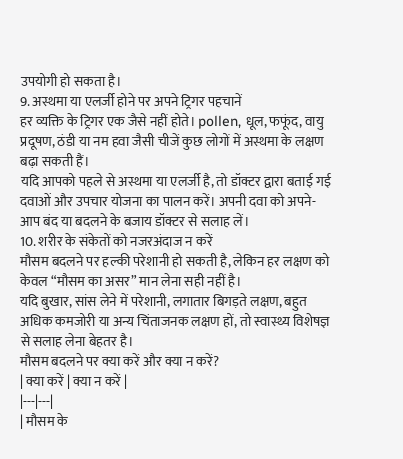उपयोगी हो सकता है।
9. अस्थमा या एलर्जी होने पर अपने ट्रिगर पहचानें
हर व्यक्ति के ट्रिगर एक जैसे नहीं होते। pollen, धूल, फफूंद, वायु प्रदूषण, ठंडी या नम हवा जैसी चीजें कुछ लोगों में अस्थमा के लक्षण बढ़ा सकती हैं।
यदि आपको पहले से अस्थमा या एलर्जी है, तो डॉक्टर द्वारा बताई गई दवाओं और उपचार योजना का पालन करें। अपनी दवा को अपने-आप बंद या बदलने के बजाय डॉक्टर से सलाह लें।
10. शरीर के संकेतों को नजरअंदाज न करें
मौसम बदलने पर हल्की परेशानी हो सकती है, लेकिन हर लक्षण को केवल “मौसम का असर” मान लेना सही नहीं है।
यदि बुखार, सांस लेने में परेशानी, लगातार बिगड़ते लक्षण, बहुत अधिक कमजोरी या अन्य चिंताजनक लक्षण हों, तो स्वास्थ्य विशेषज्ञ से सलाह लेना बेहतर है।
मौसम बदलने पर क्या करें और क्या न करें?
| क्या करें | क्या न करें |
|---|---|
| मौसम के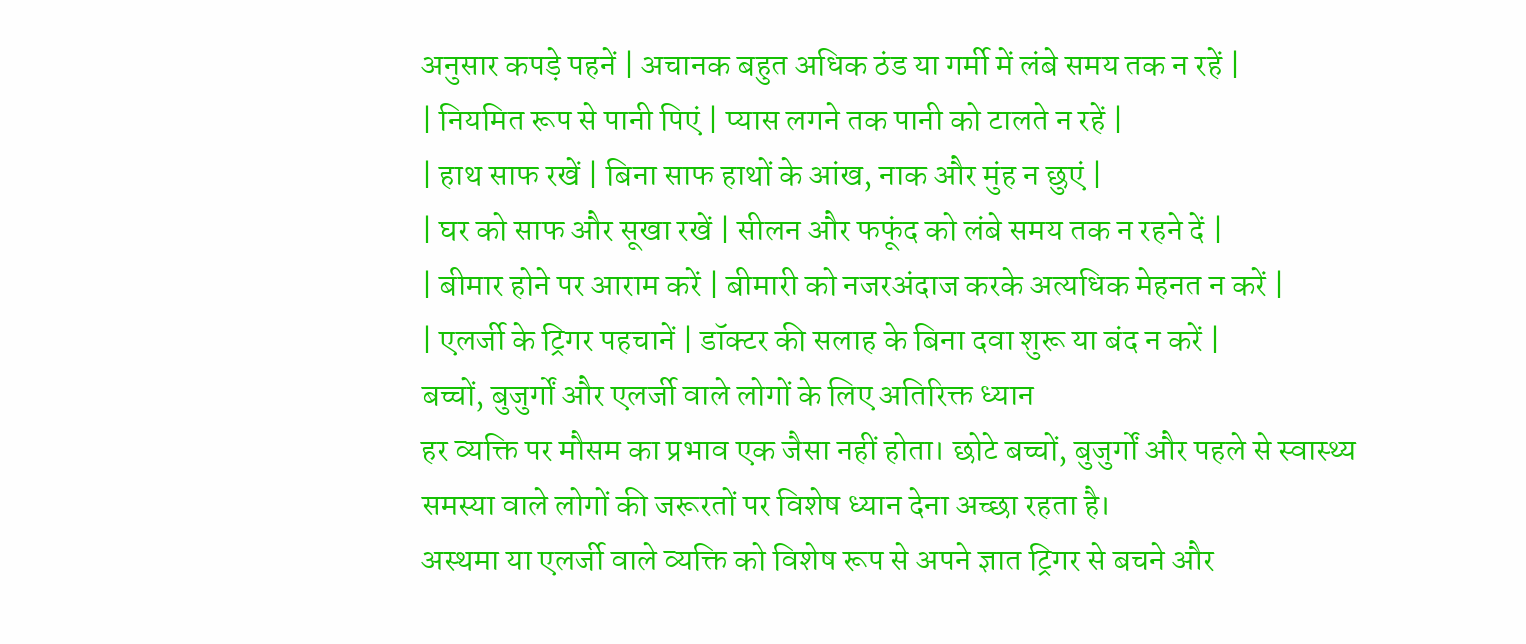अनुसार कपड़े पहनें | अचानक बहुत अधिक ठंड या गर्मी में लंबे समय तक न रहें |
| नियमित रूप से पानी पिएं | प्यास लगने तक पानी को टालते न रहें |
| हाथ साफ रखें | बिना साफ हाथों के आंख, नाक और मुंह न छुएं |
| घर को साफ और सूखा रखें | सीलन और फफूंद को लंबे समय तक न रहने दें |
| बीमार होने पर आराम करें | बीमारी को नजरअंदाज करके अत्यधिक मेहनत न करें |
| एलर्जी के ट्रिगर पहचानें | डॉक्टर की सलाह के बिना दवा शुरू या बंद न करें |
बच्चों, बुजुर्गों और एलर्जी वाले लोगों के लिए अतिरिक्त ध्यान
हर व्यक्ति पर मौसम का प्रभाव एक जैसा नहीं होता। छोटे बच्चों, बुजुर्गों और पहले से स्वास्थ्य समस्या वाले लोगों की जरूरतों पर विशेष ध्यान देना अच्छा रहता है।
अस्थमा या एलर्जी वाले व्यक्ति को विशेष रूप से अपने ज्ञात ट्रिगर से बचने और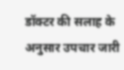डॉक्टर की सलाह के अनुसार उपचार जारी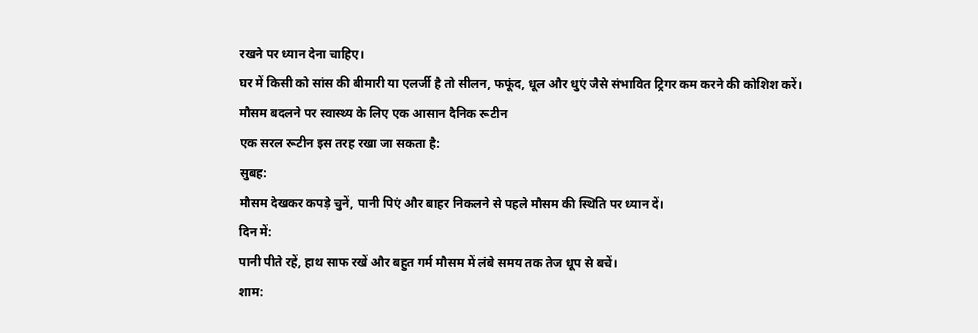रखने पर ध्यान देना चाहिए।
घर में किसी को सांस की बीमारी या एलर्जी है तो सीलन, फफूंद, धूल और धुएं जैसे संभावित ट्रिगर कम करने की कोशिश करें।
मौसम बदलने पर स्वास्थ्य के लिए एक आसान दैनिक रूटीन
एक सरल रूटीन इस तरह रखा जा सकता है:
सुबह:
मौसम देखकर कपड़े चुनें, पानी पिएं और बाहर निकलने से पहले मौसम की स्थिति पर ध्यान दें।
दिन में:
पानी पीते रहें, हाथ साफ रखें और बहुत गर्म मौसम में लंबे समय तक तेज धूप से बचें।
शाम: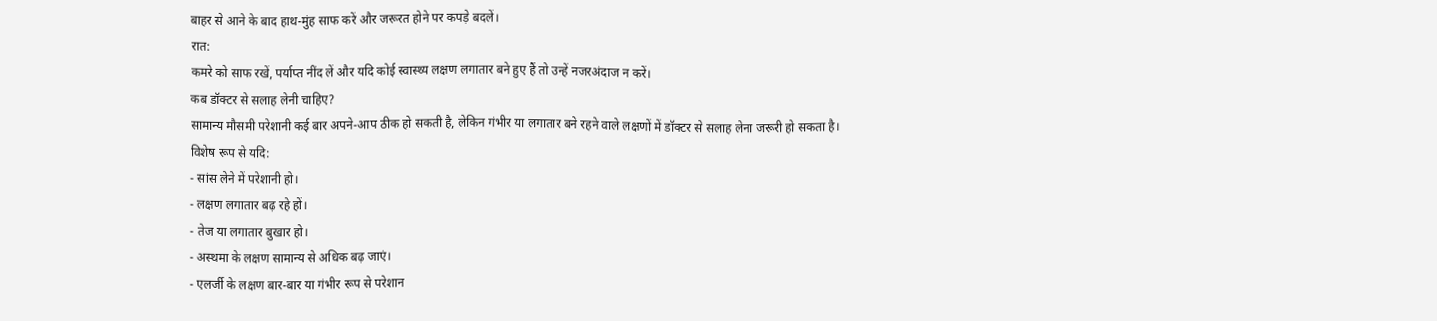बाहर से आने के बाद हाथ-मुंह साफ करें और जरूरत होने पर कपड़े बदलें।
रात:
कमरे को साफ रखें, पर्याप्त नींद लें और यदि कोई स्वास्थ्य लक्षण लगातार बने हुए हैं तो उन्हें नजरअंदाज न करें।
कब डॉक्टर से सलाह लेनी चाहिए?
सामान्य मौसमी परेशानी कई बार अपने-आप ठीक हो सकती है, लेकिन गंभीर या लगातार बने रहने वाले लक्षणों में डॉक्टर से सलाह लेना जरूरी हो सकता है।
विशेष रूप से यदि:
- सांस लेने में परेशानी हो।
- लक्षण लगातार बढ़ रहे हों।
- तेज या लगातार बुखार हो।
- अस्थमा के लक्षण सामान्य से अधिक बढ़ जाएं।
- एलर्जी के लक्षण बार-बार या गंभीर रूप से परेशान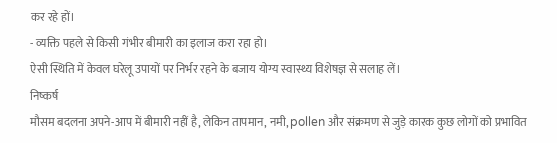कर रहे हों।
- व्यक्ति पहले से किसी गंभीर बीमारी का इलाज करा रहा हो।
ऐसी स्थिति में केवल घरेलू उपायों पर निर्भर रहने के बजाय योग्य स्वास्थ्य विशेषज्ञ से सलाह लें।
निष्कर्ष
मौसम बदलना अपने-आप में बीमारी नहीं है, लेकिन तापमान, नमी, pollen और संक्रमण से जुड़े कारक कुछ लोगों को प्रभावित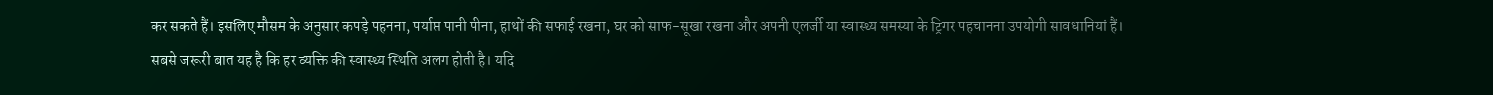कर सकते हैं। इसलिए मौसम के अनुसार कपड़े पहनना, पर्याप्त पानी पीना, हाथों की सफाई रखना, घर को साफ-सूखा रखना और अपनी एलर्जी या स्वास्थ्य समस्या के ट्रिगर पहचानना उपयोगी सावधानियां हैं।
सबसे जरूरी बात यह है कि हर व्यक्ति की स्वास्थ्य स्थिति अलग होती है। यदि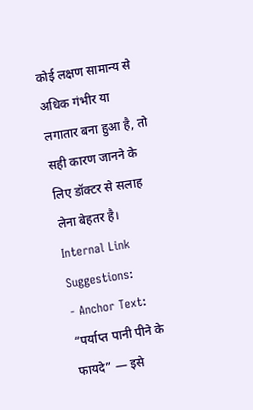कोई लक्षण सामान्य से अधिक गंभीर या लगातार बना हुआ है, तो सही कारण जानने के लिए डॉक्टर से सलाह लेना बेहतर है।
Internal Link Suggestions:
- Anchor Text: “पर्याप्त पानी पीने के फायदे” — इसे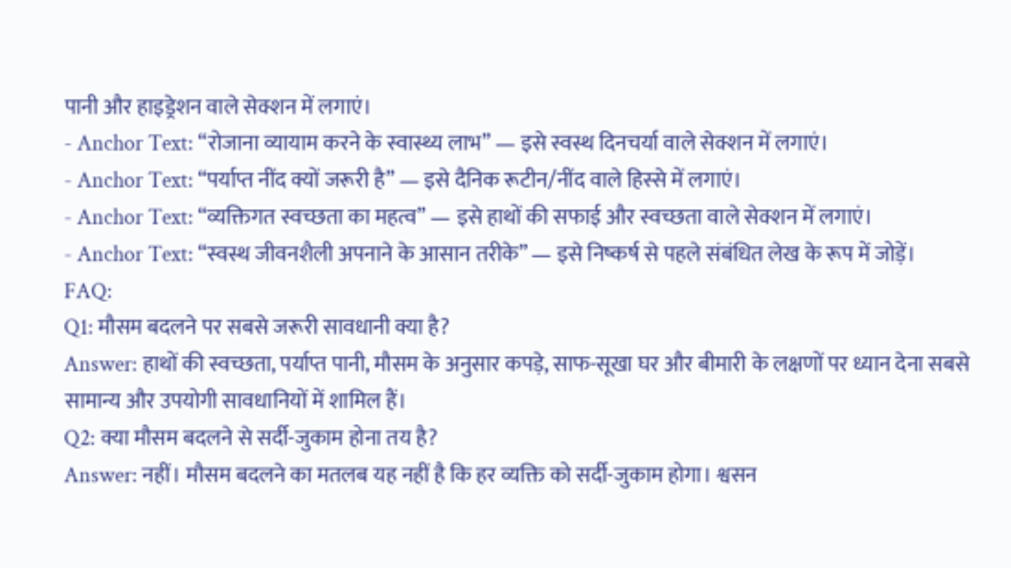पानी और हाइड्रेशन वाले सेक्शन में लगाएं।
- Anchor Text: “रोजाना व्यायाम करने के स्वास्थ्य लाभ” — इसे स्वस्थ दिनचर्या वाले सेक्शन में लगाएं।
- Anchor Text: “पर्याप्त नींद क्यों जरूरी है” — इसे दैनिक रूटीन/नींद वाले हिस्से में लगाएं।
- Anchor Text: “व्यक्तिगत स्वच्छता का महत्व” — इसे हाथों की सफाई और स्वच्छता वाले सेक्शन में लगाएं।
- Anchor Text: “स्वस्थ जीवनशैली अपनाने के आसान तरीके” — इसे निष्कर्ष से पहले संबंधित लेख के रूप में जोड़ें।
FAQ:
Q1: मौसम बदलने पर सबसे जरूरी सावधानी क्या है?
Answer: हाथों की स्वच्छता, पर्याप्त पानी, मौसम के अनुसार कपड़े, साफ-सूखा घर और बीमारी के लक्षणों पर ध्यान देना सबसे सामान्य और उपयोगी सावधानियों में शामिल हैं।
Q2: क्या मौसम बदलने से सर्दी-जुकाम होना तय है?
Answer: नहीं। मौसम बदलने का मतलब यह नहीं है कि हर व्यक्ति को सर्दी-जुकाम होगा। श्वसन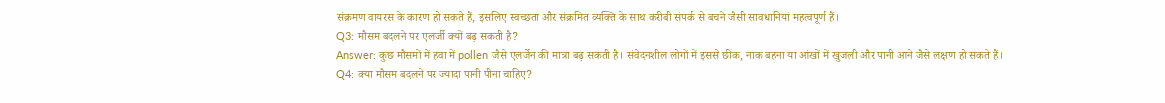संक्रमण वायरस के कारण हो सकते हैं, इसलिए स्वच्छता और संक्रमित व्यक्ति के साथ करीबी संपर्क से बचने जैसी सावधानियां महत्वपूर्ण हैं।
Q3: मौसम बदलने पर एलर्जी क्यों बढ़ सकती है?
Answer: कुछ मौसमों में हवा में pollen जैसे एलर्जेन की मात्रा बढ़ सकती है। संवेदनशील लोगों में इससे छींक, नाक बहना या आंखों में खुजली और पानी आने जैसे लक्षण हो सकते हैं।
Q4: क्या मौसम बदलने पर ज्यादा पानी पीना चाहिए?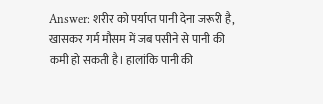Answer: शरीर को पर्याप्त पानी देना जरूरी है, खासकर गर्म मौसम में जब पसीने से पानी की कमी हो सकती है। हालांकि पानी की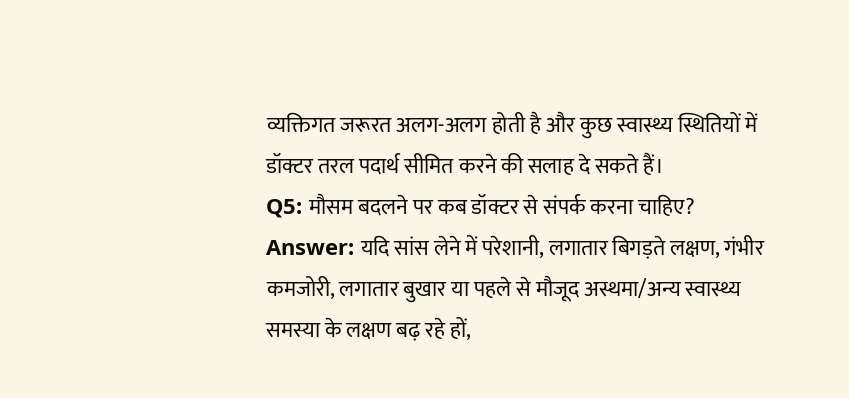व्यक्तिगत जरूरत अलग-अलग होती है और कुछ स्वास्थ्य स्थितियों में डॉक्टर तरल पदार्थ सीमित करने की सलाह दे सकते हैं।
Q5: मौसम बदलने पर कब डॉक्टर से संपर्क करना चाहिए?
Answer: यदि सांस लेने में परेशानी, लगातार बिगड़ते लक्षण, गंभीर कमजोरी, लगातार बुखार या पहले से मौजूद अस्थमा/अन्य स्वास्थ्य समस्या के लक्षण बढ़ रहे हों,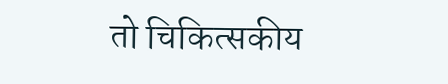तो चिकित्सकीय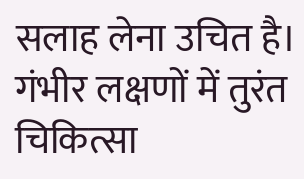सलाह लेना उचित है। गंभीर लक्षणों में तुरंत चिकित्सा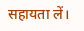सहायता लें।